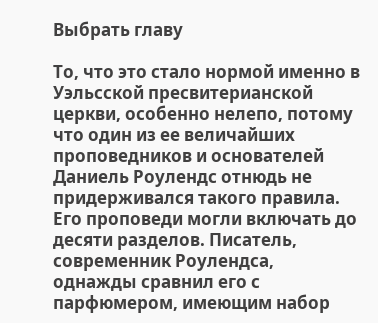Выбрать главу

То, что это стало нормой именно в Уэльсской пресвитерианской церкви, особенно нелепо, потому что один из ее величайших проповедников и основателей Даниель Роулендс отнюдь не придерживался такого правила. Его проповеди могли включать до десяти разделов. Писатель, современник Роулендса, однажды сравнил его с парфюмером, имеющим набор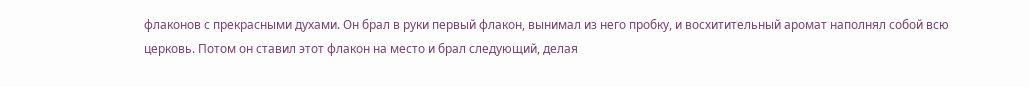флаконов с прекрасными духами. Он брал в руки первый флакон, вынимал из него пробку, и восхитительный аромат наполнял собой всю церковь. Потом он ставил этот флакон на место и брал следующий, делая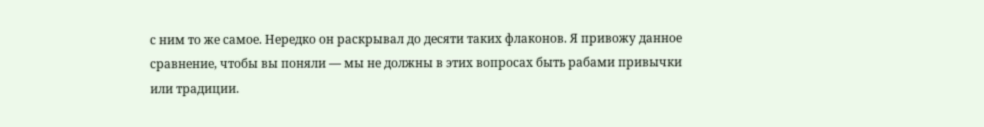с ним то же самое. Нередко он раскрывал до десяти таких флаконов. Я привожу данное сравнение, чтобы вы поняли — мы не должны в этих вопросах быть рабами привычки или традиции.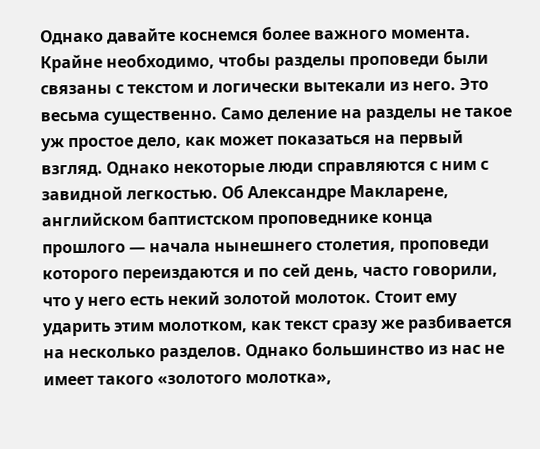Однако давайте коснемся более важного момента. Крайне необходимо, чтобы разделы проповеди были связаны с текстом и логически вытекали из него. Это весьма существенно. Само деление на разделы не такое уж простое дело, как может показаться на первый взгляд. Однако некоторые люди справляются с ним с завидной легкостью. Об Александре Макларене, английском баптистском проповеднике конца прошлого — начала нынешнего столетия, проповеди которого переиздаются и по сей день, часто говорили, что у него есть некий золотой молоток. Стоит ему ударить этим молотком, как текст сразу же разбивается на несколько разделов. Однако большинство из нас не имеет такого «золотого молотка»,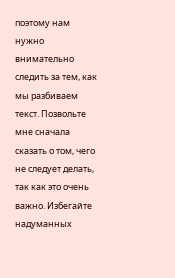поэтому нам нужно внимательно следить за тем, как мы разбиваем текст. Позвольте мне сначала сказать о том, чего не следует делать, так как это очень важно. Избегайте надуманных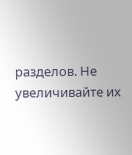разделов. Не увеличивайте их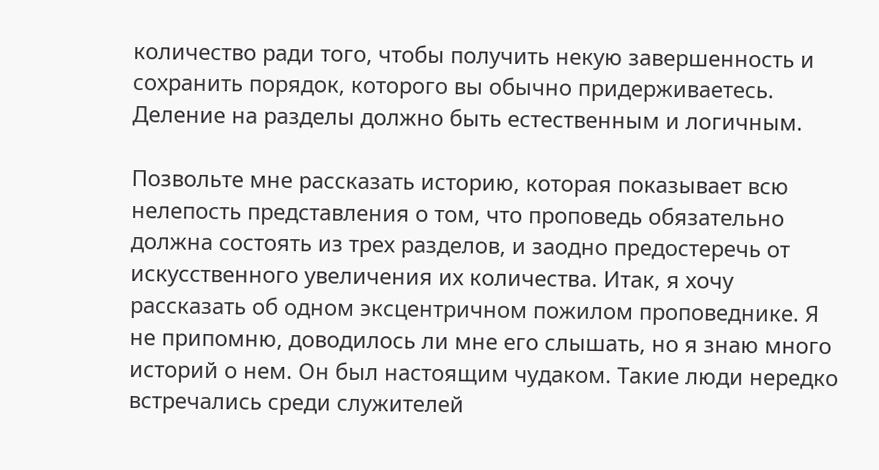количество ради того, чтобы получить некую завершенность и сохранить порядок, которого вы обычно придерживаетесь. Деление на разделы должно быть естественным и логичным.

Позвольте мне рассказать историю, которая показывает всю нелепость представления о том, что проповедь обязательно должна состоять из трех разделов, и заодно предостеречь от искусственного увеличения их количества. Итак, я хочу рассказать об одном эксцентричном пожилом проповеднике. Я не припомню, доводилось ли мне его слышать, но я знаю много историй о нем. Он был настоящим чудаком. Такие люди нередко встречались среди служителей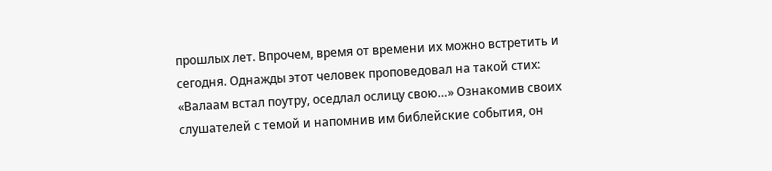прошлых лет. Впрочем, время от времени их можно встретить и сегодня. Однажды этот человек проповедовал на такой стих: «Валаам встал поутру, оседлал ослицу свою…» Ознакомив своих слушателей с темой и напомнив им библейские события, он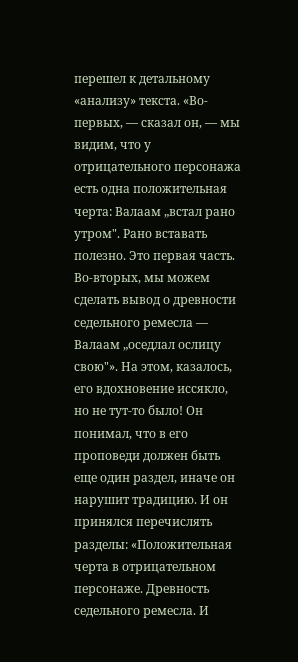перешел к детальному «анализу» текста. «Во-первых, — сказал он, — мы видим, что у отрицательного персонажа есть одна положительная черта: Валаам „встал рано утром". Рано вставать полезно. Это первая часть. Во-вторых, мы можем сделать вывод о древности седельного ремесла — Валаам „оседлал ослицу свою"». На этом, казалось, его вдохновение иссякло, но не тут-то было! Он понимал, что в его проповеди должен быть еще один раздел, иначе он нарушит традицию. И он принялся перечислять разделы: «Положительная черта в отрицательном персонаже. Древность седельного ремесла. И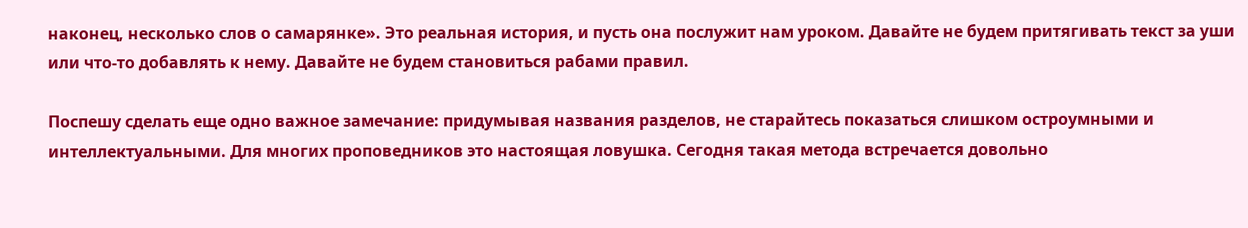наконец, несколько слов о самарянке». Это реальная история, и пусть она послужит нам уроком. Давайте не будем притягивать текст за уши или что-то добавлять к нему. Давайте не будем становиться рабами правил.

Поспешу сделать еще одно важное замечание: придумывая названия разделов, не старайтесь показаться слишком остроумными и интеллектуальными. Для многих проповедников это настоящая ловушка. Сегодня такая метода встречается довольно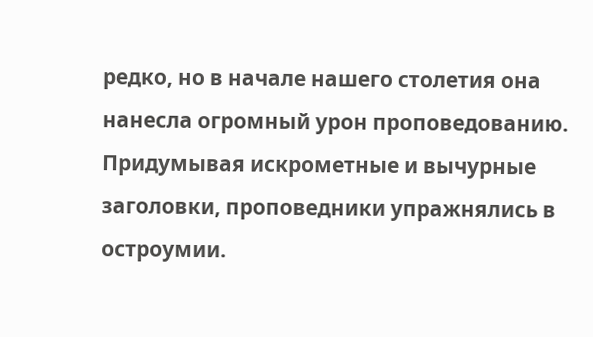редко, но в начале нашего столетия она нанесла огромный урон проповедованию. Придумывая искрометные и вычурные заголовки, проповедники упражнялись в остроумии.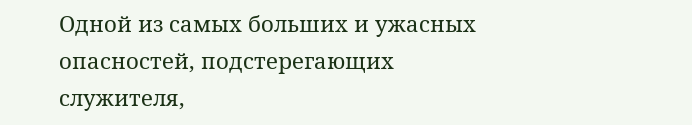Одной из самых больших и ужасных опасностей, подстерегающих служителя,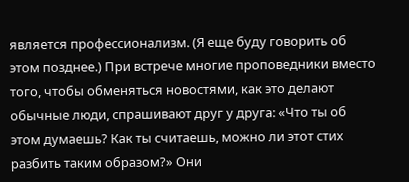является профессионализм. (Я еще буду говорить об этом позднее.) При встрече многие проповедники вместо того, чтобы обменяться новостями, как это делают обычные люди, спрашивают друг у друга: «Что ты об этом думаешь? Как ты считаешь, можно ли этот стих разбить таким образом?» Они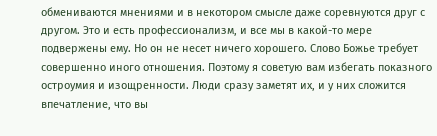обмениваются мнениями и в некотором смысле даже соревнуются друг с другом. Это и есть профессионализм, и все мы в какой-то мере подвержены ему. Но он не несет ничего хорошего. Слово Божье требует совершенно иного отношения. Поэтому я советую вам избегать показного остроумия и изощренности. Люди сразу заметят их, и у них сложится впечатление, что вы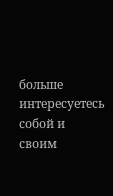больше интересуетесь собой и своим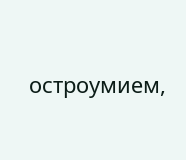остроумием,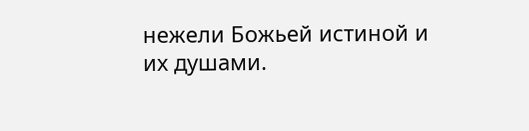нежели Божьей истиной и их душами.